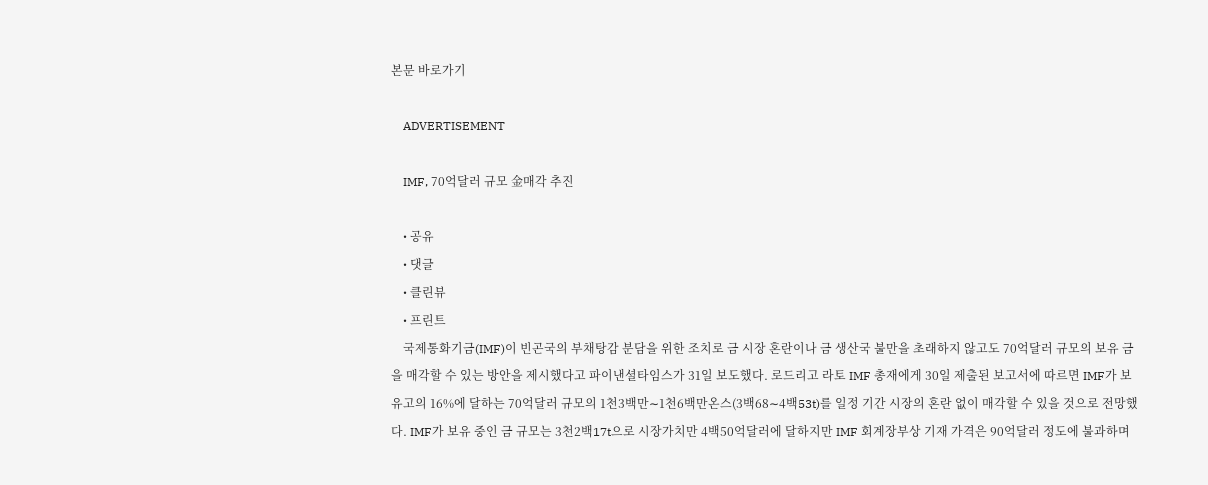본문 바로가기

    ADVERTISEMENT

    IMF, 70억달러 규모 金매각 추진

    • 공유
    • 댓글
    • 클린뷰
    • 프린트
    국제통화기금(IMF)이 빈곤국의 부채탕감 분담을 위한 조치로 금 시장 혼란이나 금 생산국 불만을 초래하지 않고도 70억달러 규모의 보유 금을 매각할 수 있는 방안을 제시했다고 파이낸셜타임스가 31일 보도했다. 로드리고 라토 IMF 총재에게 30일 제출된 보고서에 따르면 IMF가 보유고의 16%에 달하는 70억달러 규모의 1천3백만∼1천6백만온스(3백68∼4백53t)를 일정 기간 시장의 혼란 없이 매각할 수 있을 것으로 전망했다. IMF가 보유 중인 금 규모는 3천2백17t으로 시장가치만 4백50억달러에 달하지만 IMF 회계장부상 기재 가격은 90억달러 정도에 불과하며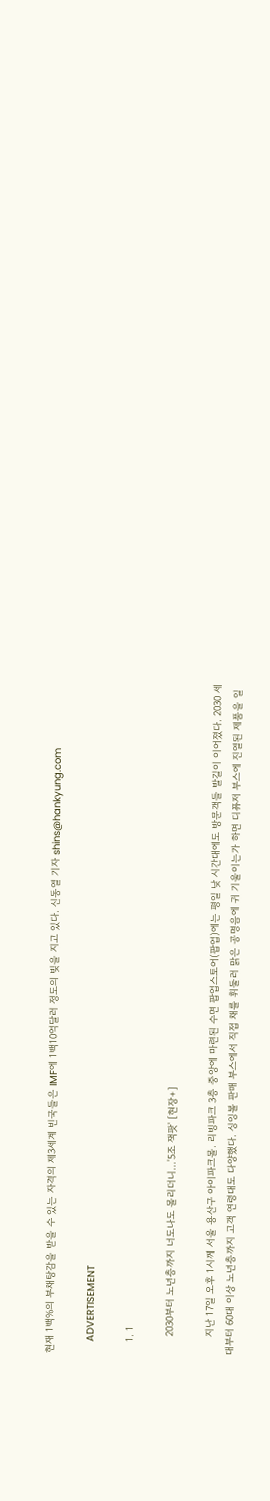현재 1백%의 부채탕감을 받을 수 있는 자격의 제3세계 빈국들은 IMF에 1백10억달러 정도의 빚을 지고 있다. 신동열 기자 shins@hankyung.com

    ADVERTISEMENT

    1. 1

      2030부터 노년층까지 너도나도 몰리더니…'5조 잭팟' [현장+]

      지난 17일 오후 1시께 서울 용산구 아이파크몰. 리빙파크 3층 중앙에 마련된 수면 팝업스토어(팝업)에는 평일 낮 시간대에도 방문객들 발길이 이어졌다. 2030 세대부터 60대 이상 노년층까지 고객 연령대도 다양했다. 싱잉볼 판매 부스에서 직접 채를 휘둘러 맑은 공명음에 귀 기울이는가 하면 디퓨저 부스에 진열된 제품을 일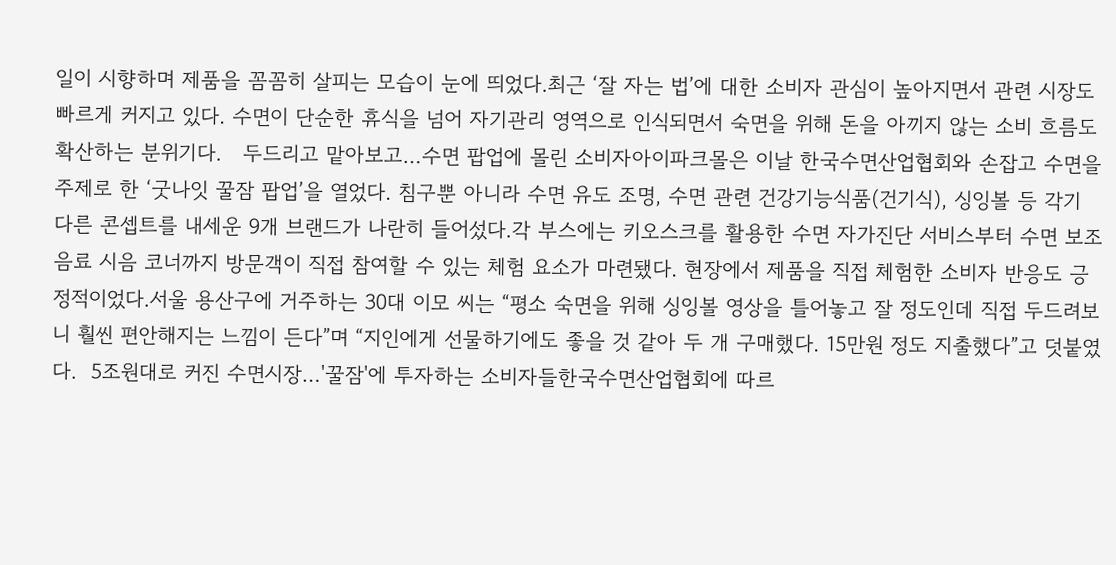일이 시향하며 제품을 꼼꼼히 살피는 모습이 눈에 띄었다.최근 ‘잘 자는 법’에 대한 소비자 관심이 높아지면서 관련 시장도 빠르게 커지고 있다. 수면이 단순한 휴식을 넘어 자기관리 영역으로 인식되면서 숙면을 위해 돈을 아끼지 않는 소비 흐름도 확산하는 분위기다.   두드리고 맡아보고…수면 팝업에 몰린 소비자아이파크몰은 이날 한국수면산업협회와 손잡고 수면을 주제로 한 ‘굿나잇 꿀잠 팝업’을 열었다. 침구뿐 아니라 수면 유도 조명, 수면 관련 건강기능식품(건기식), 싱잉볼 등 각기 다른 콘셉트를 내세운 9개 브랜드가 나란히 들어섰다.각 부스에는 키오스크를 활용한 수면 자가진단 서비스부터 수면 보조 음료 시음 코너까지 방문객이 직접 참여할 수 있는 체험 요소가 마련됐다. 현장에서 제품을 직접 체험한 소비자 반응도 긍정적이었다.서울 용산구에 거주하는 30대 이모 씨는 “평소 숙면을 위해 싱잉볼 영상을 틀어놓고 잘 정도인데 직접 두드려보니 훨씬 편안해지는 느낌이 든다”며 “지인에게 선물하기에도 좋을 것 같아 두 개 구매했다. 15만원 정도 지출했다”고 덧붙였다.  5조원대로 커진 수면시장…'꿀잠'에 투자하는 소비자들한국수면산업협회에 따르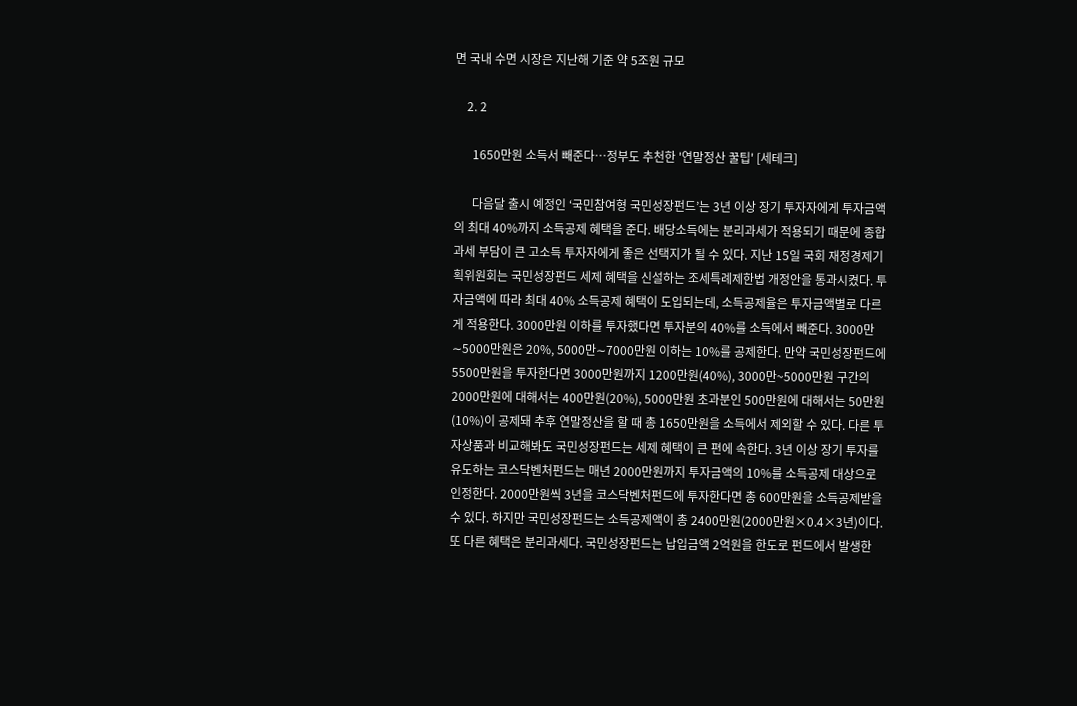면 국내 수면 시장은 지난해 기준 약 5조원 규모

    2. 2

      1650만원 소득서 빼준다…정부도 추천한 '연말정산 꿀팁' [세테크]

      다음달 출시 예정인 ‘국민참여형 국민성장펀드’는 3년 이상 장기 투자자에게 투자금액의 최대 40%까지 소득공제 혜택을 준다. 배당소득에는 분리과세가 적용되기 때문에 종합과세 부담이 큰 고소득 투자자에게 좋은 선택지가 될 수 있다. 지난 15일 국회 재정경제기획위원회는 국민성장펀드 세제 혜택을 신설하는 조세특례제한법 개정안을 통과시켰다. 투자금액에 따라 최대 40% 소득공제 혜택이 도입되는데, 소득공제율은 투자금액별로 다르게 적용한다. 3000만원 이하를 투자했다면 투자분의 40%를 소득에서 빼준다. 3000만∼5000만원은 20%, 5000만∼7000만원 이하는 10%를 공제한다. 만약 국민성장펀드에 5500만원을 투자한다면 3000만원까지 1200만원(40%), 3000만~5000만원 구간의 2000만원에 대해서는 400만원(20%), 5000만원 초과분인 500만원에 대해서는 50만원(10%)이 공제돼 추후 연말정산을 할 때 총 1650만원을 소득에서 제외할 수 있다. 다른 투자상품과 비교해봐도 국민성장펀드는 세제 혜택이 큰 편에 속한다. 3년 이상 장기 투자를 유도하는 코스닥벤처펀드는 매년 2000만원까지 투자금액의 10%를 소득공제 대상으로 인정한다. 2000만원씩 3년을 코스닥벤처펀드에 투자한다면 총 600만원을 소득공제받을 수 있다. 하지만 국민성장펀드는 소득공제액이 총 2400만원(2000만원×0.4×3년)이다. 또 다른 혜택은 분리과세다. 국민성장펀드는 납입금액 2억원을 한도로 펀드에서 발생한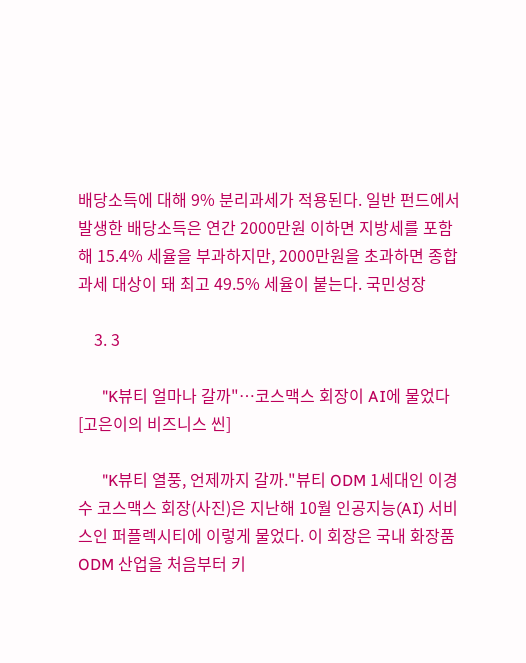배당소득에 대해 9% 분리과세가 적용된다. 일반 펀드에서 발생한 배당소득은 연간 2000만원 이하면 지방세를 포함해 15.4% 세율을 부과하지만, 2000만원을 초과하면 종합과세 대상이 돼 최고 49.5% 세율이 붙는다. 국민성장

    3. 3

      "K뷰티 얼마나 갈까"…코스맥스 회장이 AI에 물었다 [고은이의 비즈니스 씬]

      "K뷰티 열풍, 언제까지 갈까."뷰티 ODM 1세대인 이경수 코스맥스 회장(사진)은 지난해 10월 인공지능(AI) 서비스인 퍼플렉시티에 이렇게 물었다. 이 회장은 국내 화장품 ODM 산업을 처음부터 키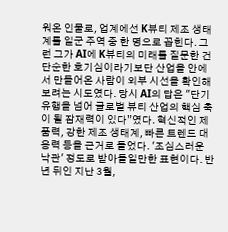워온 인물로, 업계에선 K뷰티 제조 생태계를 일군 주역 중 한 명으로 꼽힌다. 그런 그가 AI에 K뷰티의 미래를 질문한 건 단순한 호기심이라기보단 산업을 안에서 만들어온 사람이 외부 시선을 확인해보려는 시도였다. 당시 AI의 답은 "단기 유행을 넘어 글로벌 뷰티 산업의 핵심 축이 될 잠재력이 있다”였다. 혁신적인 제품력, 강한 제조 생태계, 빠른 트렌드 대응력 등을 근거로 들었다. '조심스러운 낙관' 정도로 받아들일만한 표현이다. 반년 뒤인 지난 3월,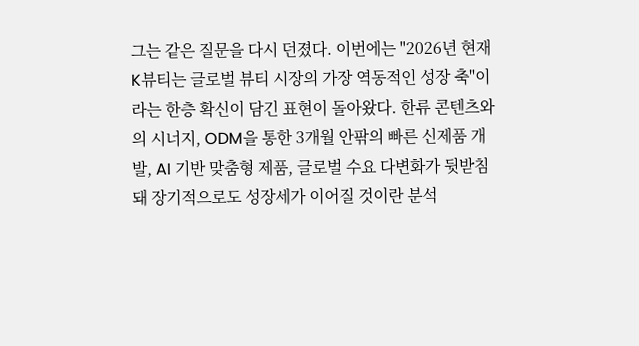그는 같은 질문을 다시 던졌다. 이번에는 "2026년 현재 K뷰티는 글로벌 뷰티 시장의 가장 역동적인 성장 축"이라는 한층 확신이 담긴 표현이 돌아왔다. 한류 콘텐츠와의 시너지, ODM을 통한 3개월 안팎의 빠른 신제품 개발, AI 기반 맞춤형 제품, 글로벌 수요 다변화가 뒷받침돼 장기적으로도 성장세가 이어질 것이란 분석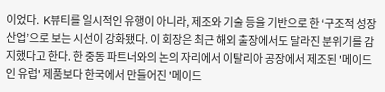이었다.  K뷰티를 일시적인 유행이 아니라, 제조와 기술 등을 기반으로 한 ‘구조적 성장 산업’으로 보는 시선이 강화됐다. 이 회장은 최근 해외 출장에서도 달라진 분위기를 감지했다고 한다. 한 중동 파트너와의 논의 자리에서 이탈리아 공장에서 제조된 '메이드 인 유럽' 제품보다 한국에서 만들어진 '메이드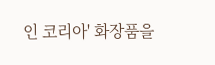인 코리아' 화장품을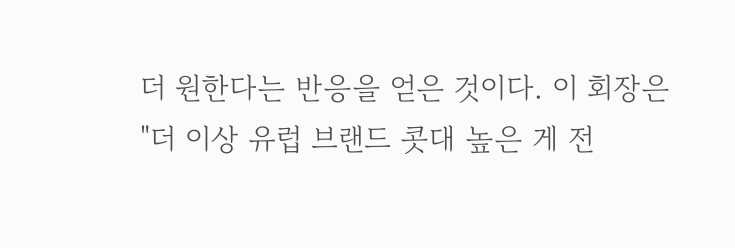더 원한다는 반응을 얻은 것이다. 이 회장은 "더 이상 유럽 브랜드 콧대 높은 게 전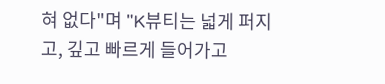혀 없다"며 "K뷰티는 넓게 퍼지고, 깊고 빠르게 들어가고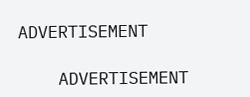ADVERTISEMENT

    ADVERTISEMENT